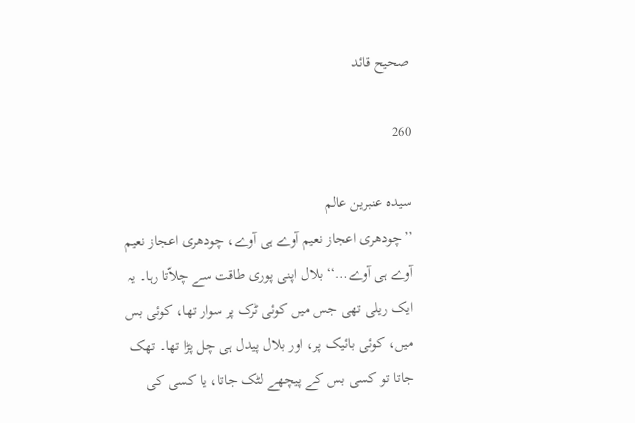صحیح قائد

260

سیدہ عنبرین عالم
’’چودھری اعجاز نعیم آوے ہی آوے، چودھری اعجاز نعیم آوے ہی آوے…‘‘ بلال اپنی پوری طاقت سے چلاّتا رہا۔ یہ ایک ریلی تھی جس میں کوئی ٹرک پر سوار تھا، کوئی بس میں، کوئی بائیک پر، اور بلال پیدل ہی چل پڑا تھا۔ تھک جاتا تو کسی بس کے پیچھے لٹک جاتا، یا کسی کی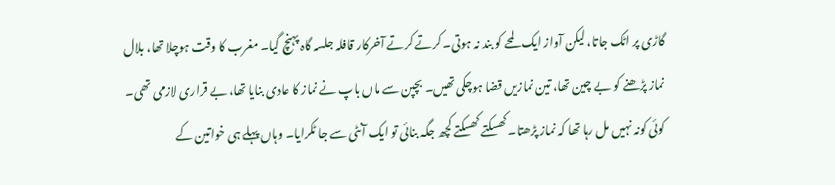گاڑی پر اٹک جاتا، لیکن آواز ایک لمحے کو بند نہ ہوتی۔ کرتے کرتے آخرکار قافلہ جلسہ گاہ پہنچ گیا۔ مغرب کا وقت ہوچلا تھا، بلال نماز پڑھنے کو بے چین تھا، تین نمازیں قضا ہوچکی تھیں۔ بچپن سے ماں باپ نے نماز کا عادی بنایا تھا، بے قراری لازمی تھی۔ کوئی کونہ نہیں مل رہا تھا کہ نماز پڑھتا۔ کھسکتے کھسکتے کچھ جگہ بنائی تو ایک آنٹی سے جا ٹکرایا۔ وہاں پہلے ہی خواتین کے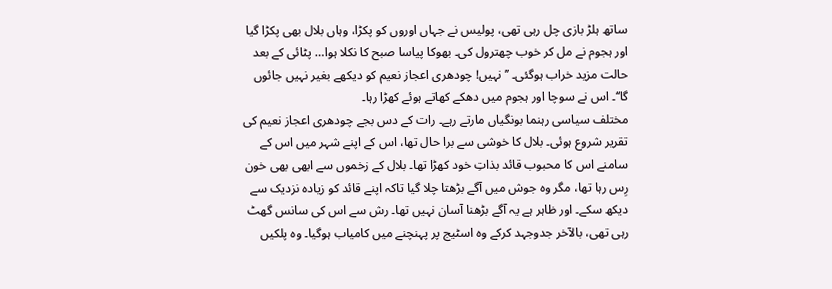ساتھ ہلڑ بازی چل رہی تھی، پولیس نے جہاں اوروں کو پکڑا، وہاں بلال بھی پکڑا گیا اور ہجوم نے مل کر خوب چھترول کی۔ بھوکا پیاسا صبح کا نکلا ہوا… پٹائی کے بعد حالت مزید خراب ہوگئی۔ ’’نہیں! چودھری اعجاز نعیم کو دیکھے بغیر نہیں جائوں گا‘‘۔ اس نے سوچا اور ہجوم میں دھکے کھاتے ہوئے کھڑا رہا۔
مختلف سیاسی رہنما بونگیاں مارتے رہے۔ رات کے دس بجے چودھری اعجاز نعیم کی تقریر شروع ہوئی۔ بلال کا خوشی سے برا حال تھا، اس کے اپنے شہر میں اس کے سامنے اس کا محبوب قائد بذاتِ خود کھڑا تھا۔ بلال کے زخموں سے ابھی بھی خون رِس رہا تھا، مگر وہ جوش میں آگے بڑھتا چلا گیا تاکہ اپنے قائد کو زیادہ نزدیک سے دیکھ سکے۔ اور ظاہر ہے یہ آگے بڑھنا آسان نہیں تھا۔ رش سے اس کی سانس گھٹ رہی تھی، بالآخر جدوجہد کرکے وہ اسٹیج پر پہنچنے میں کامیاب ہوگیا۔ وہ پلکیں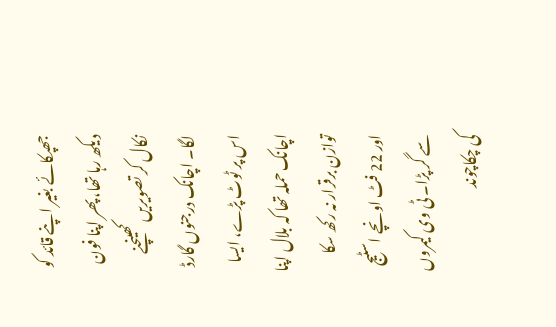جھپکائے بغیر اپنے قائد کو دیکھ رہا تھا، پھر اپنا فون نکال کر تصویریں کھینچنے لگا۔ اچانک درجنوں گارڈ اس پر ٹوٹ پڑے، ایسا اچانک حملہ تھا کہ بلال اپنا توازن برقرار نہ رکھ سکا اور 22 فٹ اونچے اسٹیج سے گر پڑا۔ ٹی وی کیمروں کی چکاچوند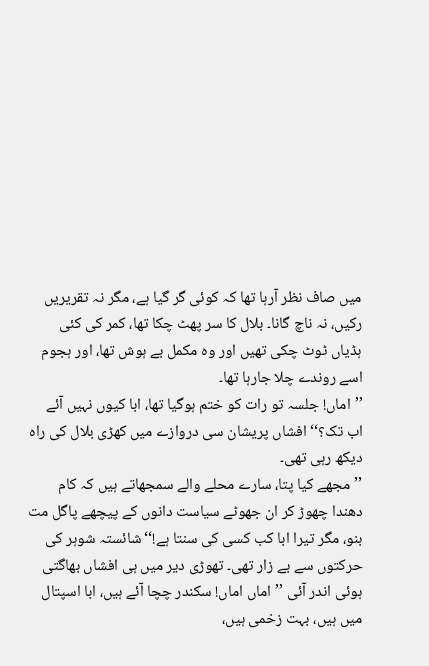میں صاف نظر آرہا تھا کہ کوئی گر گیا ہے، مگر نہ تقریریں رکیں، نہ ناچ گانا۔ بلال کا سر پھٹ چکا تھا، کمر کی کئی ہڈیاں ٹوٹ چکی تھیں اور وہ مکمل بے ہوش تھا، اور ہجوم اسے روندے چلا جارہا تھا۔
’’اماں! جلسہ تو رات کو ختم ہوگیا تھا، ابا کیوں نہیں آئے اب تک؟‘‘ افشاں پریشان سی دروازے میں کھڑی بلال کی راہ دیکھ رہی تھی۔
’’مجھے کیا پتا، سارے محلے والے سمجھاتے ہیں کہ کام دھندا چھوڑ کر ان جھوٹے سیاست دانوں کے پیچھے پاگل مت بنو، مگر تیرا ابا کب کسی کی سنتا ہے!‘‘شائستہ شوہر کی حرکتوں سے بے زار تھی۔ تھوڑی دیر میں ہی افشاں بھاگتی ہوئی اندر آئی ’’اماں اماں! سکندر چچا آئے ہیں، ابا اسپتال میں ہیں، بہت زخمی ہیں،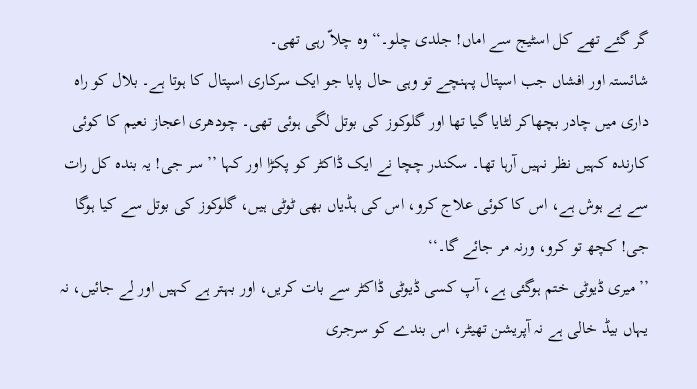گر گئے تھے کل اسٹیج سے اماں! جلدی چلو۔‘‘ وہ چلاّ رہی تھی۔
شائستہ اور افشاں جب اسپتال پہنچے تو وہی حال پایا جو ایک سرکاری اسپتال کا ہوتا ہے۔ بلال کو راہ داری میں چادر بچھاکر لٹایا گیا تھا اور گلوکوز کی بوتل لگی ہوئی تھی۔ چودھری اعجاز نعیم کا کوئی کارندہ کہیں نظر نہیں آرہا تھا۔ سکندر چچا نے ایک ڈاکٹر کو پکڑا اور کہا ’’سر جی! یہ بندہ کل رات سے بے ہوش ہے، اس کا کوئی علاج کرو، اس کی ہڈیاں بھی ٹوٹی ہیں، گلوکوز کی بوتل سے کیا ہوگا جی! کچھ تو کرو، ورنہ مر جائے گا۔‘‘
’’میری ڈیوٹی ختم ہوگئی ہے، آپ کسی ڈیوٹی ڈاکٹر سے بات کریں، اور بہتر ہے کہیں اور لے جائیں، نہ یہاں بیڈ خالی ہے نہ آپریشن تھیٹر، اس بندے کو سرجری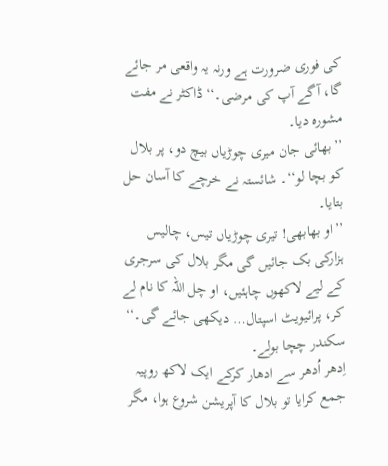کی فوری ضرورت ہے ورنہ یہ واقعی مر جائے گا، آگے آپ کی مرضی۔‘‘ ڈاکٹر نے مفت مشورہ دیا۔
’’بھائی جان میری چوڑیاں بیچ دو، پر بلال کو بچا لو‘‘۔ شائستہ نے خرچے کا آسان حل بتایا۔
’’او بھابھی! تیری چوڑیاں تیس، چالیس ہزارکی بک جائیں گی مگر بلال کی سرجری کے لیے لاکھوں چاہئیں، او چل اللہ کا نام لے کر، پرائیویٹ اسپتال… دیکھی جائے گی۔‘‘ سکندر چچا بولے۔
اِدھر اُدھر سے ادھار کرکے ایک لاکھ روپیہ جمع کرایا تو بلال کا آپریشن شروع ہوا، مگر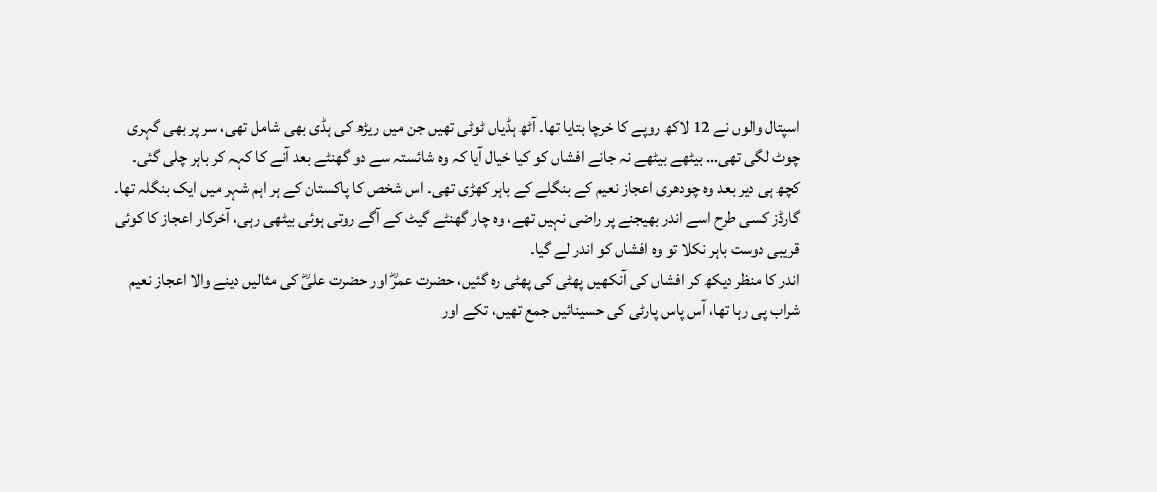اسپتال والوں نے 12 لاکھ روپے کا خرچا بتایا تھا۔ آٹھ ہڈیاں ٹوٹی تھیں جن میں ریڑھ کی ہڈی بھی شامل تھی، سر پر بھی گہری چوٹ لگی تھی… بیٹھے بیٹھے نہ جانے افشاں کو کیا خیال آیا کہ وہ شائستہ سے دو گھنٹے بعد آنے کا کہہ کر باہر چلی گئی۔ کچھ ہی دیر بعد وہ چودھری اعجاز نعیم کے بنگلے کے باہر کھڑی تھی۔ اس شخص کا پاکستان کے ہر اہم شہر میں ایک بنگلہ تھا۔ گارڈز کسی طرح اسے اندر بھیجنے پر راضی نہیں تھے، وہ چار گھنٹے گیٹ کے آگے روتی ہوئی بیٹھی رہی، آخرکار اعجاز کا کوئی قریبی دوست باہر نکلا تو وہ افشاں کو اندر لے گیا۔
اندر کا منظر دیکھ کر افشاں کی آنکھیں پھٹی کی پھٹی رہ گئیں، حضرت عمرؓ اور حضرت علیؓ کی مثالیں دینے والا اعجاز نعیم شراب پی رہا تھا، آس پاس پارٹی کی حسینائیں جمع تھیں، تکے اور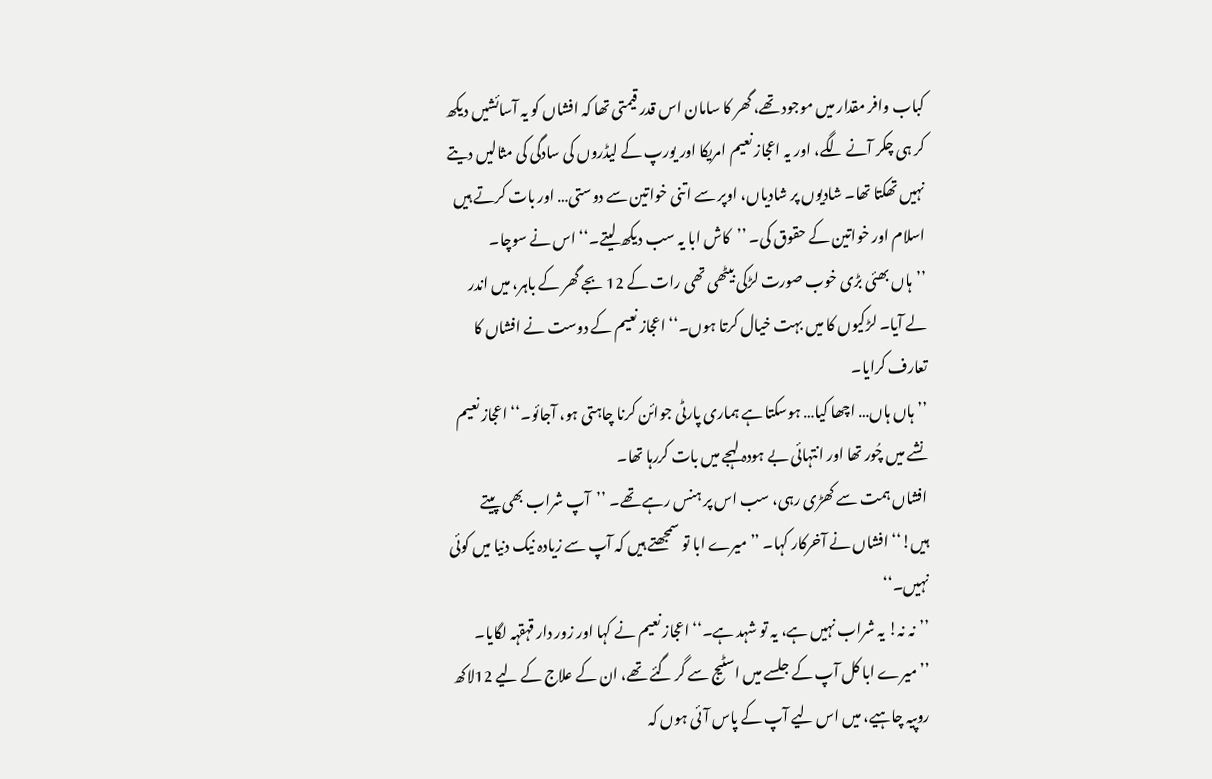کباب وافر مقدار میں موجود تھے، گھر کا سامان اس قدر قیمتی تھا کہ افشاں کو یہ آسائشیں دیکھ کر ہی چکر آنے لگے، اور یہ اعجاز نعیم امریکا اور یورپ کے لیڈروں کی سادگی کی مثالیں دیتے نہیں تھکتا تھا۔ شادیوں پر شادیاں، اوپر سے اتنی خواتین سے دوستی… اور بات کرتے ہیں اسلام اور خواتین کے حقوق کی۔ ’’کاش ابا یہ سب دیکھ لیتے۔‘‘ اس نے سوچا۔
’’ہاں بھئی بڑی خوب صورت لڑکی بیٹھی تھی رات کے 12 بجے گھر کے باہر، میں اندر لے آیا۔ لڑکیوں کا میں بہت خیال کرتا ہوں۔‘‘ اعجاز نعیم کے دوست نے افشاں کا تعارف کرایا۔
’’ہاں ہاں… اچھا کیا… ہوسکتا ہے ہماری پارٹی جوائن کرنا چاہتی ہو، آجائو۔‘‘ اعجاز نعیم نشے میں چُور تھا اور انتہائی بے ہودہ لہجے میں بات کررہا تھا۔
افشاں ہمت سے کھڑی رہی، سب اس پر ہنس رہے تھے۔ ’’آپ شراب بھی پیتے ہیں!‘‘ افشاں نے آخرکار کہا۔ ’’میرے ابا تو سمجھتے ہیں کہ آپ سے زیادہ نیک دنیا میں کوئی نہیں۔‘‘
’’نہ نہ! یہ شراب نہیں ہے، یہ تو شہد ہے۔‘‘ اعجاز نعیم نے کہا اور زور دار قہقہہ لگایا۔
’’میرے ابا کل آپ کے جلسے میں اسٹیج سے گر گئے تھے، ان کے علاج کے لیے 12لاکھ روپیہ چاہیے، میں اس لیے آپ کے پاس آئی ہوں کہ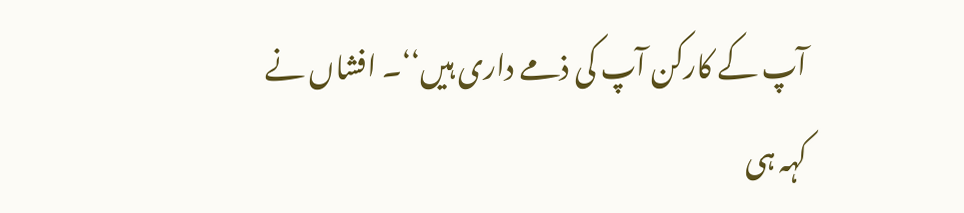آپ کے کارکن آپ کی ذمے داری ہیں‘‘۔ افشاں نے کہہ ہی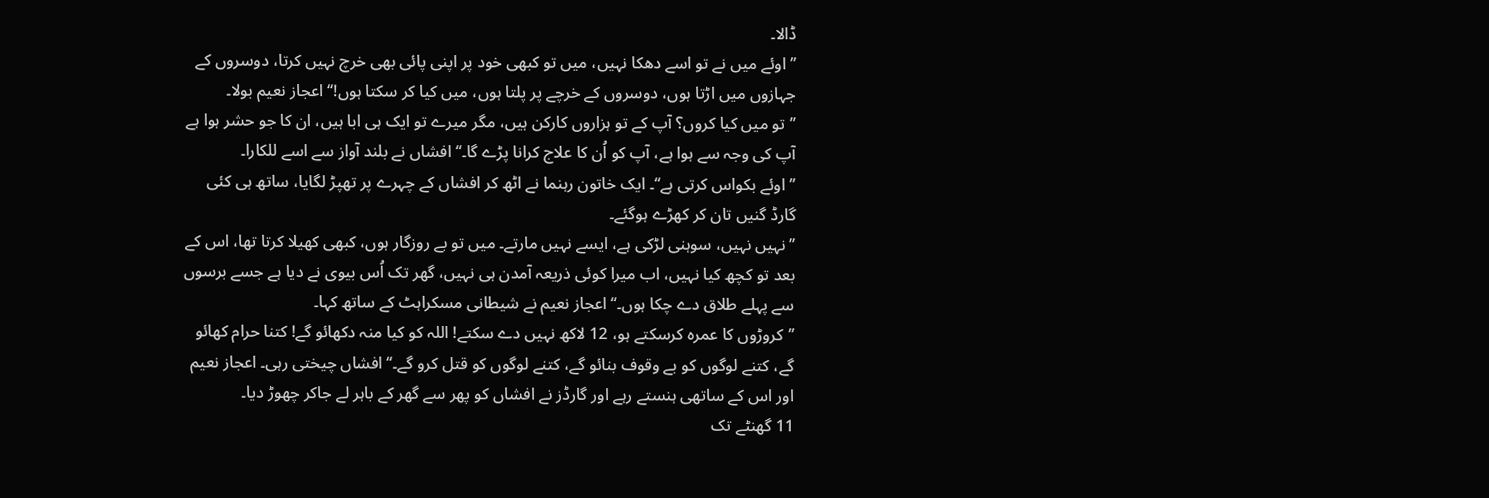ڈالا۔
’’اوئے میں نے تو اسے دھکا نہیں، میں تو کبھی خود پر اپنی پائی بھی خرچ نہیں کرتا، دوسروں کے جہازوں میں اڑتا ہوں، دوسروں کے خرچے پر پلتا ہوں، میں کیا کر سکتا ہوں!‘‘ اعجاز نعیم بولا۔
’’تو میں کیا کروں؟ آپ کے تو ہزاروں کارکن ہیں، مگر میرے تو ایک ہی ابا ہیں، ان کا جو حشر ہوا ہے آپ کی وجہ سے ہوا ہے، آپ کو اُن کا علاج کرانا پڑے گا۔‘‘ افشاں نے بلند آواز سے اسے للکارا۔
’’اوئے بکواس کرتی ہے‘‘۔ ایک خاتون رہنما نے اٹھ کر افشاں کے چہرے پر تھپڑ لگایا، ساتھ ہی کئی گارڈ گنیں تان کر کھڑے ہوگئے۔
’’نہیں نہیں، سوہنی لڑکی ہے، ایسے نہیں مارتے۔ میں تو بے روزگار ہوں، کبھی کھیلا کرتا تھا، اس کے بعد تو کچھ کیا نہیں، اب میرا کوئی ذریعہ آمدن ہی نہیں، گھر تک اُس بیوی نے دیا ہے جسے برسوں سے پہلے طلاق دے چکا ہوں۔‘‘ اعجاز نعیم نے شیطانی مسکراہٹ کے ساتھ کہا۔
’’کروڑوں کا عمرہ کرسکتے ہو، 12 لاکھ نہیں دے سکتے! اللہ کو کیا منہ دکھائو گے! کتنا حرام کھائو گے، کتنے لوگوں کو بے وقوف بنائو گے، کتنے لوگوں کو قتل کرو گے۔‘‘ افشاں چیختی رہی۔ اعجاز نعیم اور اس کے ساتھی ہنستے رہے اور گارڈز نے افشاں کو پھر سے گھر کے باہر لے جاکر چھوڑ دیا۔
11 گھنٹے تک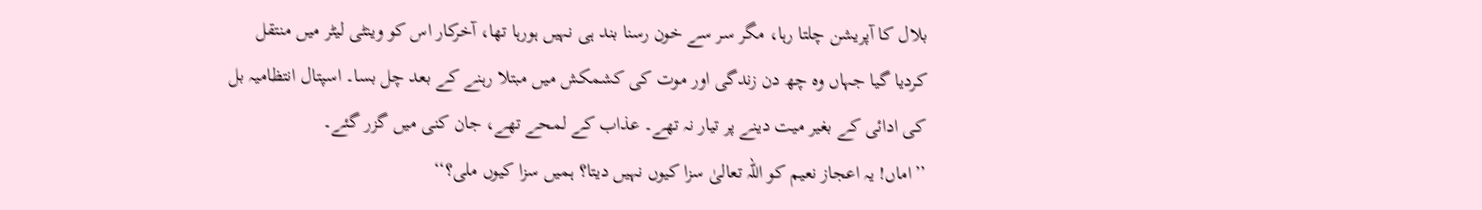بلال کا آپریشن چلتا رہا، مگر سر سے خون رسنا بند ہی نہیں ہورہا تھا، آخرکار اس کو وینٹی لیٹر میں منتقل کردیا گیا جہاں وہ چھ دن زندگی اور موت کی کشمکش میں مبتلا رہنے کے بعد چل بسا۔ اسپتال انتظامیہ بل کی ادائی کے بغیر میت دینے پر تیار نہ تھے۔ عذاب کے لمحے تھے، جان کنی میں گزر گئے۔
’’اماں! یہ اعجاز نعیم کو اللہ تعالیٰ سزا کیوں نہیں دیتا؟ ہمیں سزا کیوں ملی؟‘‘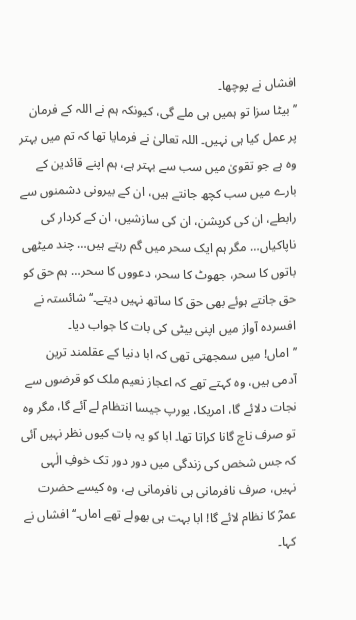افشاں نے پوچھا۔
’’بیٹا سزا تو ہمیں ہی ملے گی، کیونکہ ہم نے اللہ کے فرمان پر عمل کیا ہی نہیں۔ اللہ تعالیٰ نے فرمایا تھا کہ تم میں بہتر وہ ہے جو تقویٰ میں سب سے بہتر ہے، ہم اپنے قائدین کے بارے میں سب کچھ جانتے ہیں، ان کے بیرونی دشمنوں سے رابطے، ان کی کرپشن، ان کی سازشیں، ان کے کردار کی ناپاکیاں… مگر ہم ایک سحر میں گم رہتے ہیں… چند میٹھی باتوں کا سحر، جھوٹ کا سحر، دعووں کا سحر… ہم حق کو حق جانتے ہوئے بھی حق کا ساتھ نہیں دیتے۔‘‘ شائستہ نے افسردہ آواز میں اپنی بیٹی کی بات کا جواب دیا۔
’’اماں! میں سمجھتی تھی کہ ابا دنیا کے عقلمند ترین آدمی ہیں، وہ کہتے تھے کہ اعجاز نعیم ملک کو قرضوں سے نجات دلائے گا، امریکا، یورپ جیسا انتظام لے آئے گا، مگر وہ تو صرف ناچ گانا کراتا تھا۔ ابا کو یہ بات کیوں نظر نہیں آئی کہ جس شخص کی زندگی میں دور دور تک خوفِ الٰہی نہیں، صرف نافرمانی ہی نافرمانی ہے، وہ کیسے حضرت عمرؓ کا نظام لائے گا! ابا بہت ہی بھولے تھے اماں۔‘‘ افشاں نے کہا۔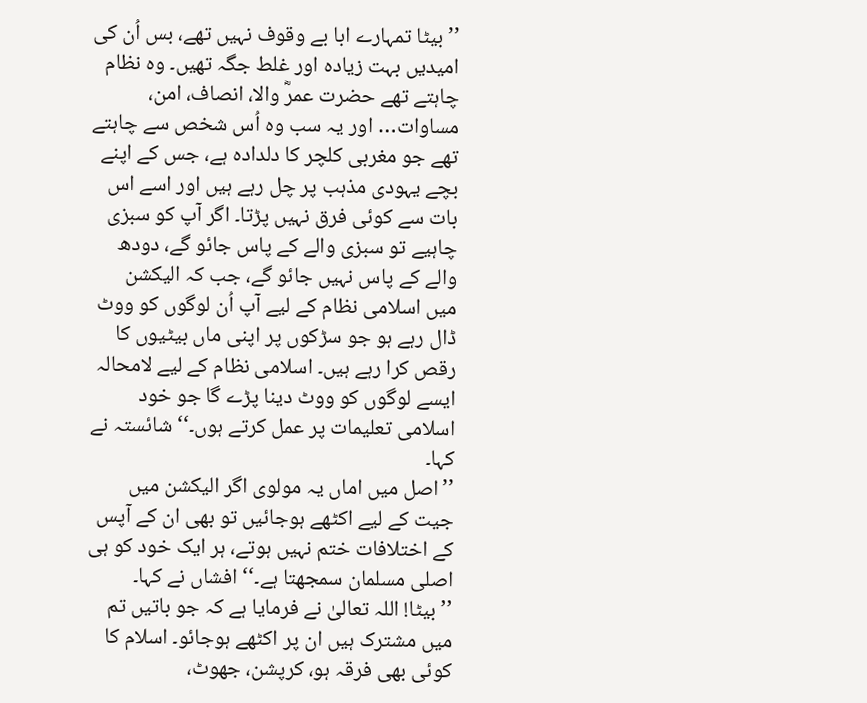’’بیٹا تمہارے ابا بے وقوف نہیں تھے، بس اُن کی امیدیں بہت زیادہ اور غلط جگہ تھیں۔ وہ نظام چاہتے تھے حضرت عمرؓ والا، انصاف، امن، مساوات… اور یہ سب وہ اُس شخص سے چاہتے تھے جو مغربی کلچر کا دلدادہ ہے، جس کے اپنے بچے یہودی مذہب پر چل رہے ہیں اور اسے اس بات سے کوئی فرق نہیں پڑتا۔ اگر آپ کو سبزی چاہیے تو سبزی والے کے پاس جائو گے، دودھ والے کے پاس نہیں جائو گے، جب کہ الیکشن میں اسلامی نظام کے لیے آپ اُن لوگوں کو ووٹ ڈال رہے ہو جو سڑکوں پر اپنی ماں بیٹیوں کا رقص کرا رہے ہیں۔ اسلامی نظام کے لیے لامحالہ ایسے لوگوں کو ووٹ دینا پڑے گا جو خود اسلامی تعلیمات پر عمل کرتے ہوں۔‘‘ شائستہ نے کہا۔
’’اصل میں اماں یہ مولوی اگر الیکشن میں جیت کے لیے اکٹھے ہوجائیں تو بھی ان کے آپس کے اختلافات ختم نہیں ہوتے، ہر ایک خود کو ہی اصلی مسلمان سمجھتا ہے۔‘‘ افشاں نے کہا۔
’’بیٹا! اللہ تعالیٰ نے فرمایا ہے کہ جو باتیں تم میں مشترک ہیں ان پر اکٹھے ہوجائو۔ اسلام کا کوئی بھی فرقہ ہو، کرپشن، جھوٹ،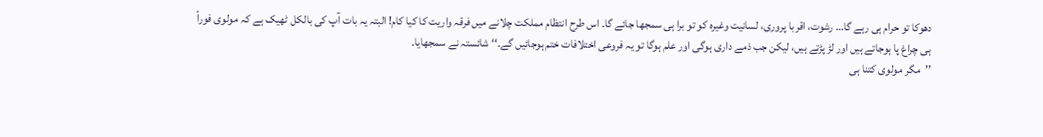دھوکا تو حرام ہی رہے گا… رشوت، اقربا پروری، لسانیت وغیرہ کو تو برا ہی سمجھا جائے گا۔ اس طرح انتظام مملکت چلانے میں فرقہ واریت کا کیا کام! البتہ یہ بات آپ کی بالکل ٹھیک ہے کہ مولوی فوراً ہی چراغ پا ہوجاتے ہیں اور لڑ پڑتے ہیں، لیکن جب ذمے داری ہوگی اور علم ہوگا تو یہ فروعی اختلافات ختم ہوجائیں گے۔‘‘ شائستہ نے سمجھایا۔
’’مگر مولوی کتنا ہی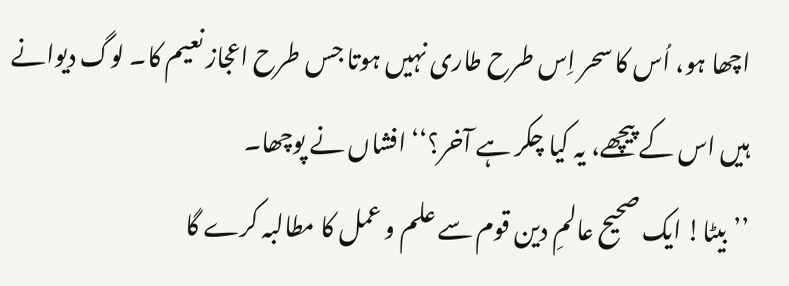اچھا ہو، اُس کا سحر اِس طرح طاری نہیں ہوتا جس طرح اعجاز نعیم کا۔ لوگ دیوانے ہیں اس کے پیچھے، یہ کیا چکر ہے آخر؟‘‘ افشاں نے پوچھا۔
’’بیٹا! ایک صحیح عالمِ دین قوم سے علم و عمل کا مطالبہ کرے گا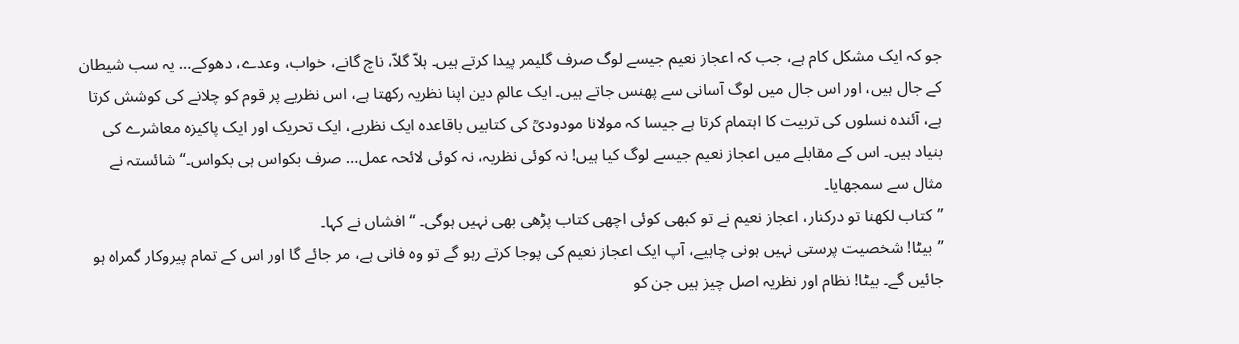جو کہ ایک مشکل کام ہے، جب کہ اعجاز نعیم جیسے لوگ صرف گلیمر پیدا کرتے ہیں۔ ہلاّ گلاّ، ناچ گانے، خواب، وعدے، دھوکے… یہ سب شیطان کے جال ہیں، اور اس جال میں لوگ آسانی سے پھنس جاتے ہیں۔ ایک عالمِ دین اپنا نظریہ رکھتا ہے، اس نظریے پر قوم کو چلانے کی کوشش کرتا ہے، آئندہ نسلوں کی تربیت کا اہتمام کرتا ہے جیسا کہ مولانا مودودیؒ کی کتابیں باقاعدہ ایک نظریے، ایک تحریک اور ایک پاکیزہ معاشرے کی بنیاد ہیں۔ اس کے مقابلے میں اعجاز نعیم جیسے لوگ کیا ہیں! نہ کوئی نظریہ، نہ کوئی لائحہ عمل… صرف بکواس ہی بکواس۔‘‘ شائستہ نے مثال سے سمجھایا۔
’’کتاب لکھنا تو درکنار، اعجاز نعیم نے تو کبھی کوئی اچھی کتاب پڑھی بھی نہیں ہوگی۔ ‘‘ افشاں نے کہا۔
’’بیٹا! شخصیت پرستی نہیں ہونی چاہیے، آپ ایک اعجاز نعیم کی پوجا کرتے رہو گے تو وہ فانی ہے، مر جائے گا اور اس کے تمام پیروکار گمراہ ہو جائیں گے۔ بیٹا! نظام اور نظریہ اصل چیز ہیں جن کو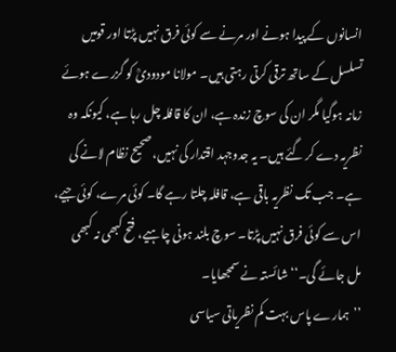انسانوں کے پیدا ہونے اور مرنے سے کوئی فرق نہیں پڑتا اور قومیں تسلسل کے ساتھ ترقی کرتی رہتی ہیں۔ مولانا مودودیؒ کو گزرے ہوئے زمانہ ہوگیا مگر ان کی سوچ زندہ ہے، ان کا قافلہ چل رہا ہے، کیونکہ وہ نظریہ دے کر گئے ہیں۔ یہ جدوجہد اقتدار کی نہیں، صحیح نظام لانے کی ہے۔ جب تک نظریہ باقی ہے، قافلہ چلتا رہے گا۔ کوئی مرے، کوئی جیے، اس سے کوئی فرق نہیں پڑتا۔ سوچ بلند ہونی چاہیے، فتح کبھی نہ کبھی مل جائے گی۔‘‘ شائستہ نے سمجھایا۔
’’ہمارے پاس بہت کم نظریاتی سیاسی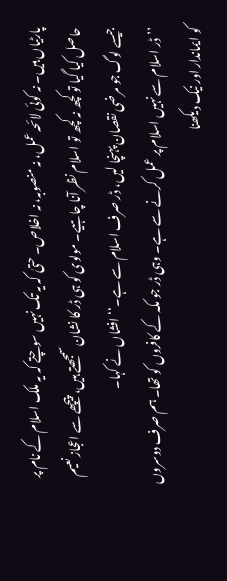پارٹیاں ہیں۔ نہ کوئی لائحہ عمل، نہ منصوبہ، نہ اخلاص۔ حتیٰ کہ یہ تک نہیں سوچتے کہ یہ ملک اسلام کے نام پر حاصل کیا گیا تو کچھ نہ کچھ تو اسلام نظر آنا چاہیے۔ مولوی کو ہی ڈر کا نشان سمجھتے ہیں، پیچھے سے اعجاز نعیم جیسے لوگ جو مرضی نقصان پہنچا لیں، ڈر صرف اسلام سے ہے۔‘‘ افشاں نے کہا۔
’’ڈر اسلام سے نہیں اسلام پر عمل کرنے سے ہے۔ وہی ڈر جو مکہ کے کافروں کو تھا۔ ہم صرف دوسروں کو ایماندار اور نیک دیکھنا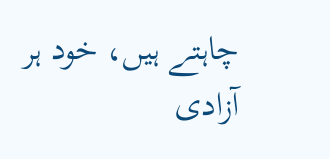چاہتے ہیں، خود ہر آزادی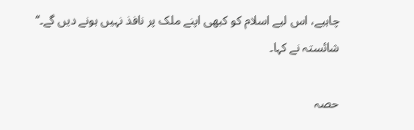چاہیے، اس لیے اسلام کو کبھی اپنے ملک پر نافذ نہیں ہونے دیں گے۔‘‘ شائستہ نے کہا۔

حصہ